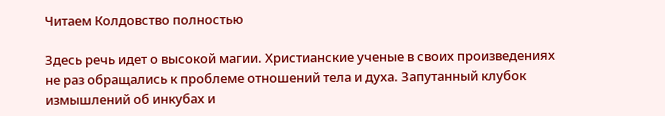Читаем Колдовство полностью

Здесь речь идет о высокой магии. Христианские ученые в своих произведениях не раз обращались к проблеме отношений тела и духа. Запутанный клубок измышлений об инкубах и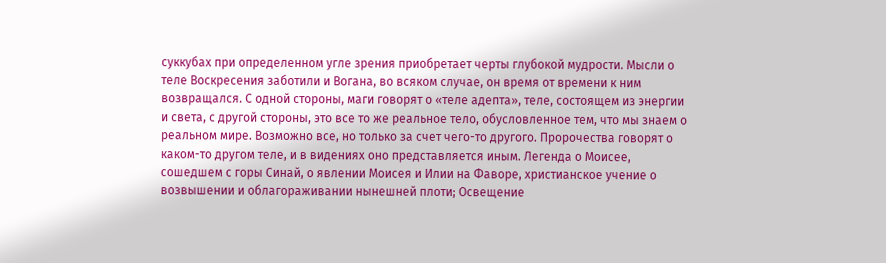суккубах при определенном угле зрения приобретает черты глубокой мудрости. Мысли о теле Воскресения заботили и Вогана, во всяком случае, он время от времени к ним возвращался. С одной стороны, маги говорят о «теле адепта», теле, состоящем из энергии и света, с другой стороны, это все то же реальное тело, обусловленное тем, что мы знаем о реальном мире. Возможно все, но только за счет чего-то другого. Пророчества говорят о каком-то другом теле, и в видениях оно представляется иным. Легенда о Моисее, сошедшем с горы Синай, о явлении Моисея и Илии на Фаворе, христианское учение о возвышении и облагораживании нынешней плоти; Освещение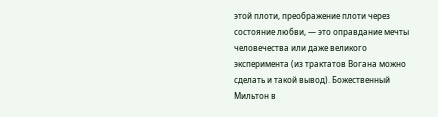этой плоти, преображение плоти через состояние любви, — это оправдание мечты человечества или даже великого эксперимента (из трактатов Вогана можно сделать и такой вывод). Божественный Мильтон в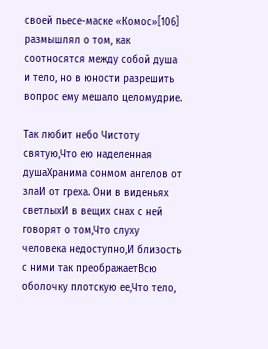своей пьесе-маске «Комос»[106] размышлял о том, как соотносятся между собой душа и тело, но в юности разрешить вопрос ему мешало целомудрие.

Так любит небо Чистоту святую,Что ею наделенная душаХранима сонмом ангелов от злаИ от греха. Они в виденьях светлыхИ в вещих снах с ней говорят о том,Что слуху человека недоступно,И близость с ними так преображаетВсю оболочку плотскую ее,Что тело,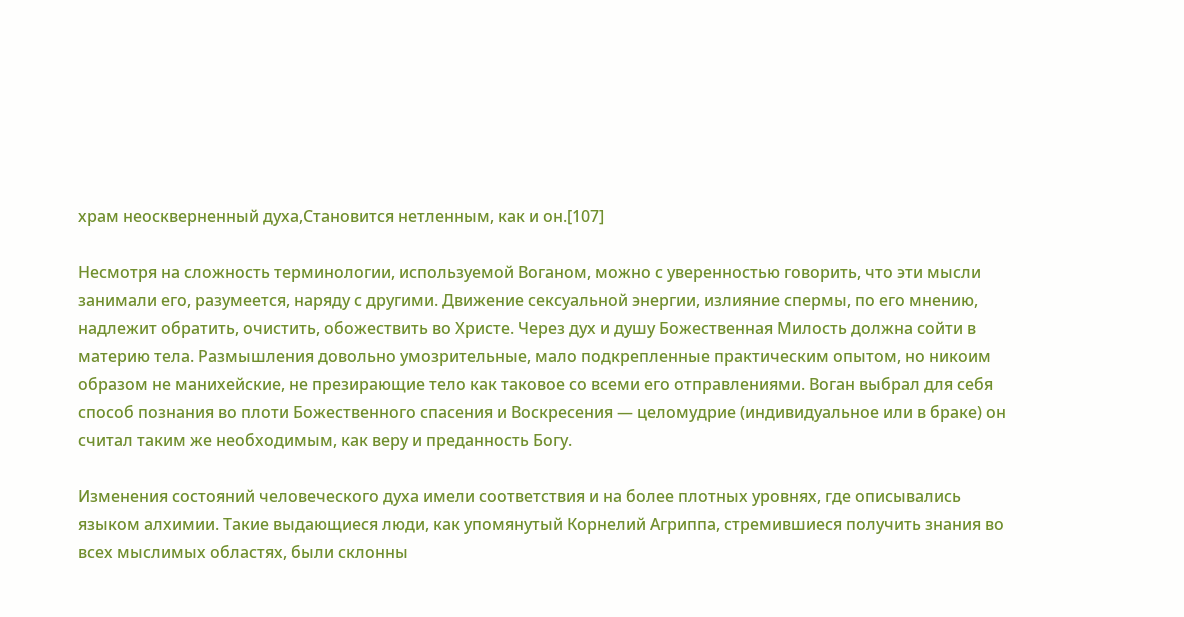храм неоскверненный духа,Становится нетленным, как и он.[107]

Несмотря на сложность терминологии, используемой Воганом, можно с уверенностью говорить, что эти мысли занимали его, разумеется, наряду с другими. Движение сексуальной энергии, излияние спермы, по его мнению, надлежит обратить, очистить, обожествить во Христе. Через дух и душу Божественная Милость должна сойти в материю тела. Размышления довольно умозрительные, мало подкрепленные практическим опытом, но никоим образом не манихейские, не презирающие тело как таковое со всеми его отправлениями. Воган выбрал для себя способ познания во плоти Божественного спасения и Воскресения — целомудрие (индивидуальное или в браке) он считал таким же необходимым, как веру и преданность Богу.

Изменения состояний человеческого духа имели соответствия и на более плотных уровнях, где описывались языком алхимии. Такие выдающиеся люди, как упомянутый Корнелий Агриппа, стремившиеся получить знания во всех мыслимых областях, были склонны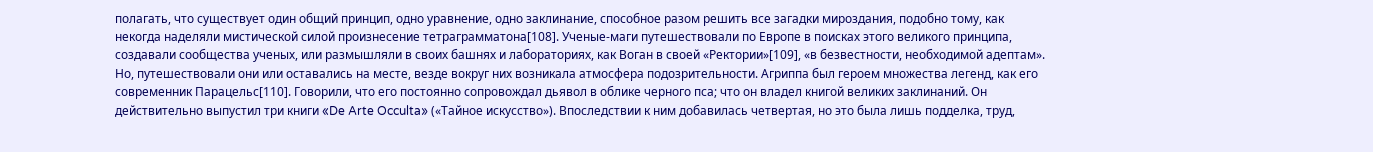полагать, что существует один общий принцип, одно уравнение, одно заклинание, способное разом решить все загадки мироздания, подобно тому, как некогда наделяли мистической силой произнесение тетраграмматона[108]. Ученые-маги путешествовали по Европе в поисках этого великого принципа, создавали сообщества ученых, или размышляли в своих башнях и лабораториях, как Воган в своей «Ректории»[109], «в безвестности, необходимой адептам». Но, путешествовали они или оставались на месте, везде вокруг них возникала атмосфера подозрительности. Агриппа был героем множества легенд, как его современник Парацельс[110]. Говорили, что его постоянно сопровождал дьявол в облике черного пса; что он владел книгой великих заклинаний. Он действительно выпустил три книги «De Arte Occulta» («Тайное искусство»). Впоследствии к ним добавилась четвертая, но это была лишь подделка, труд,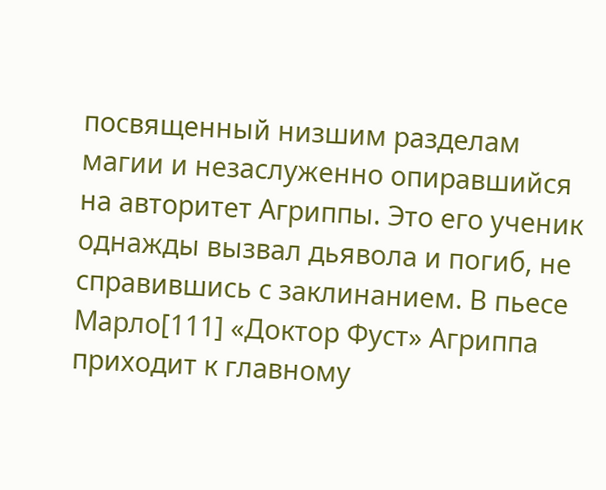посвященный низшим разделам магии и незаслуженно опиравшийся на авторитет Агриппы. Это его ученик однажды вызвал дьявола и погиб, не справившись с заклинанием. В пьесе Марло[111] «Доктор Фуст» Агриппа приходит к главному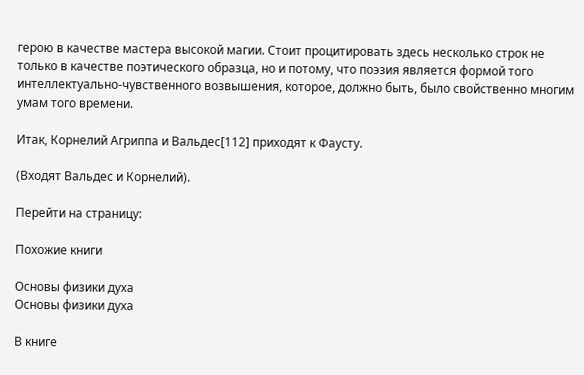герою в качестве мастера высокой магии. Стоит процитировать здесь несколько строк не только в качестве поэтического образца, но и потому, что поэзия является формой того интеллектуально-чувственного возвышения, которое, должно быть, было свойственно многим умам того времени.

Итак, Корнелий Агриппа и Вальдес[112] приходят к Фаусту.

(Входят Вальдес и Корнелий).

Перейти на страницу:

Похожие книги

Основы физики духа
Основы физики духа

В книге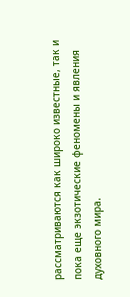рассматриваются как широко известные, так и пока еще экзотические феномены и явления духовного мира.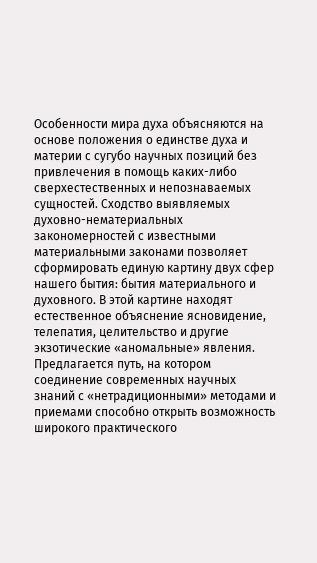Особенности мира духа объясняются на основе положения о единстве духа и материи с сугубо научных позиций без привлечения в помощь каких-либо сверхестественных и непознаваемых сущностей. Сходство выявляемых духовно-нематериальных закономерностей с известными материальными законами позволяет сформировать единую картину двух сфер нашего бытия: бытия материального и духовного. В этой картине находят естественное объяснение ясновидение, телепатия, целительство и другие экзотические «аномальные» явления. Предлагается путь, на котором соединение современных научных знаний с «нетрадиционными» методами и приемами способно открыть возможность широкого практического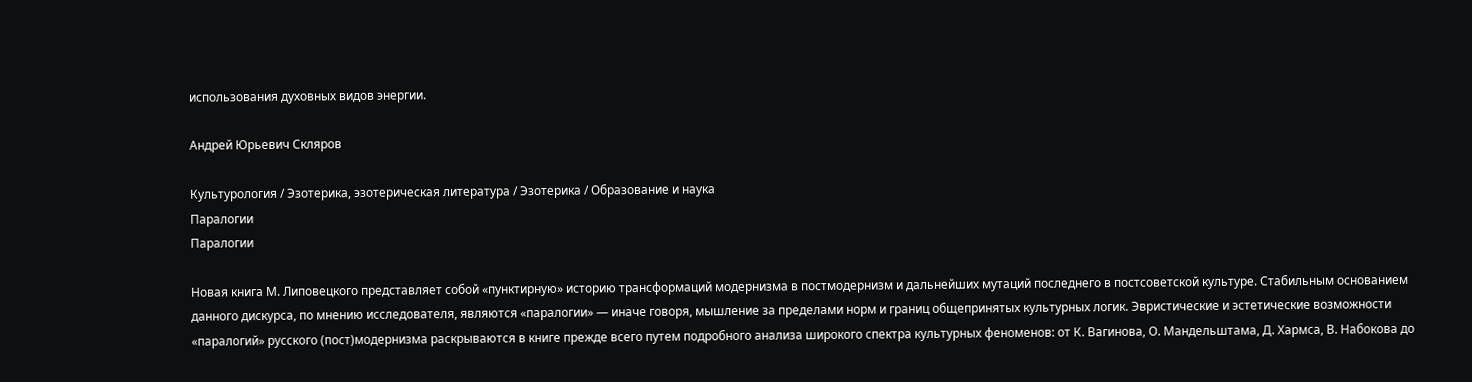использования духовных видов энергии.

Андрей Юрьевич Скляров

Культурология / Эзотерика, эзотерическая литература / Эзотерика / Образование и наука
Паралогии
Паралогии

Новая книга М. Липовецкого представляет собой «пунктирную» историю трансформаций модернизма в постмодернизм и дальнейших мутаций последнего в постсоветской культуре. Стабильным основанием данного дискурса, по мнению исследователя, являются «паралогии» — иначе говоря, мышление за пределами норм и границ общепринятых культурных логик. Эвристические и эстетические возможности «паралогий» русского (пост)модернизма раскрываются в книге прежде всего путем подробного анализа широкого спектра культурных феноменов: от К. Вагинова, О. Мандельштама, Д. Хармса, В. Набокова до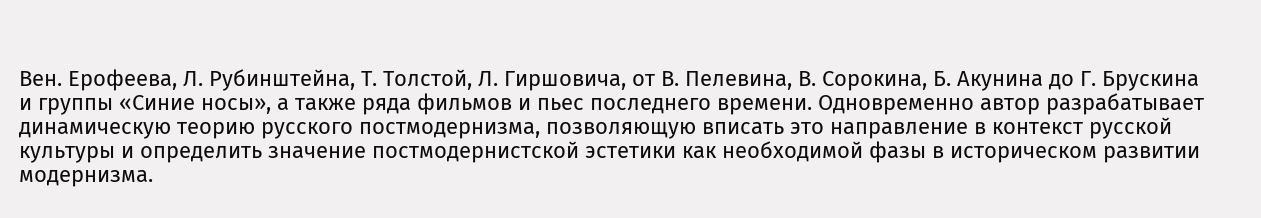Вен. Ерофеева, Л. Рубинштейна, Т. Толстой, Л. Гиршовича, от В. Пелевина, В. Сорокина, Б. Акунина до Г. Брускина и группы «Синие носы», а также ряда фильмов и пьес последнего времени. Одновременно автор разрабатывает динамическую теорию русского постмодернизма, позволяющую вписать это направление в контекст русской культуры и определить значение постмодернистской эстетики как необходимой фазы в историческом развитии модернизма.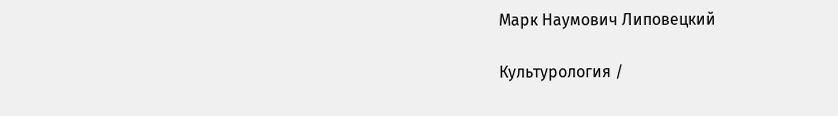Марк Наумович Липовецкий

Культурология /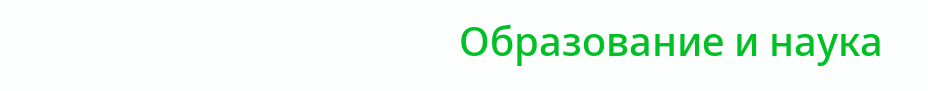Образование и наука